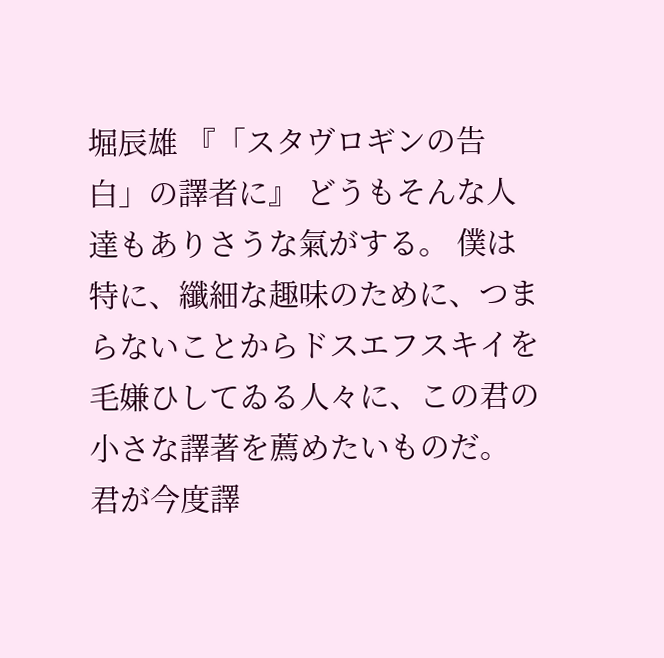堀辰雄 『「スタヴロギンの告白」の譯者に』 どうもそんな人達もありさうな氣がする。 僕は特に、纖細な趣味のために、つまらないことからドスエフスキイを毛嫌ひしてゐる人々に、この君の小さな譯著を薦めたいものだ。 君が今度譯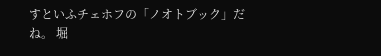すといふチェホフの「ノオトブック」だね。 堀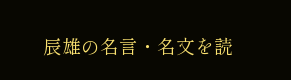辰雄の名言・名文を読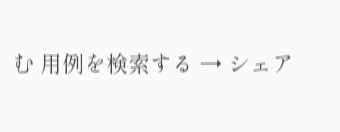む 用例を検索する → シェア